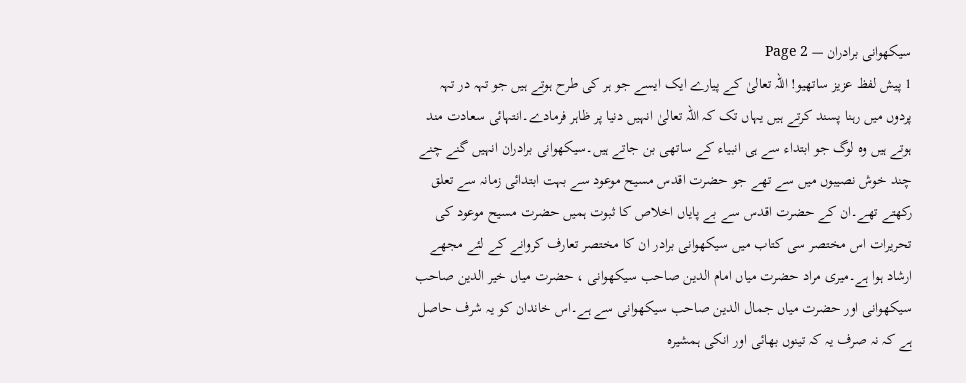سیکھوانی برادران — Page 2
1 پیش لفظ عزیز ساتھیو! اللہ تعالیٰ کے پیارے ایک ایسے جو ہر کی طرح ہوتے ہیں جو تہہ در تہہ پردوں میں رہنا پسند کرتے ہیں یہاں تک کہ اللہ تعالیٰ انہیں دنیا پر ظاہر فرمادے۔انتہائی سعادت مند ہوتے ہیں وہ لوگ جو ابتداء سے ہی انبیاء کے ساتھی بن جاتے ہیں۔سیکھوانی برادران انہیں گنے چنے چند خوش نصیبوں میں سے تھے جو حضرت اقدس مسیح موعود سے بہت ابتدائی زمانہ سے تعلق رکھتے تھے۔ان کے حضرت اقدس سے بے پایاں اخلاص کا ثبوت ہمیں حضرت مسیح موعود کی تحریرات اس مختصر سی کتاب میں سیکھوانی برادر ان کا مختصر تعارف کروانے کے لئے مجھے ارشاد ہوا ہے۔میری مراد حضرت میاں امام الدین صاحب سیکھوانی ، حضرت میاں خیر الدین صاحب سیکھوانی اور حضرت میاں جمال الدین صاحب سیکھوانی سے ہے۔اس خاندان کو یہ شرف حاصل ہے کہ نہ صرف یہ کہ تینوں بھائی اور انکی ہمشیرہ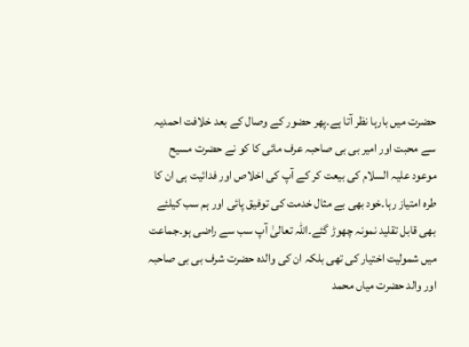حضرت میں بارہا نظر آتا ہے۔پھر حضور کے وصال کے بعد خلافت احمدیہ سے محبت اور امیر بی بی صاحبہ عرف مائی کا کو نے حضرت مسیح موعود علیہ السلام کی بیعت کر کے آپ کی اخلاص اور فدائیت ہی ان کا طرہ امتیاز رہا۔خود بھی بے مثال خدمت کی توفیق پائی اور ہم سب کیلئے بھی قابل تقلید نمونہ چھوڑ گئے۔اللہ تعالیٰ آپ سب سے راضی ہو۔جماعت میں شمولیت اختیار کی تھی بلکہ ان کی والدہ حضرت شرف بی بی صاحبہ اور والد حضرت میاں محمد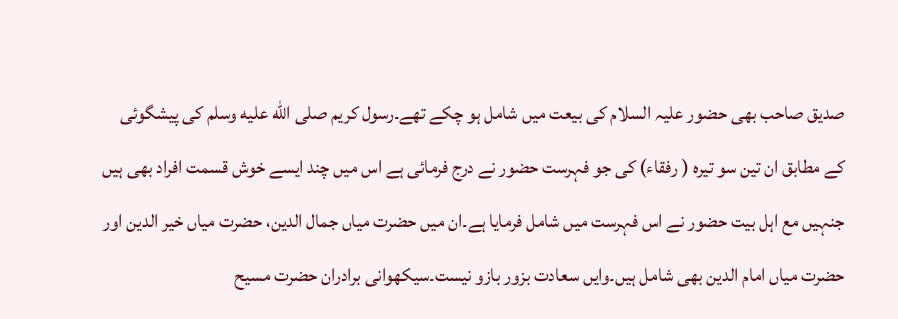صدیق صاحب بھی حضور علیہ السلام کی بیعت میں شامل ہو چکے تھے۔رسول کریم صلى الله عليه وسلم کی پیشگوئی کے مطابق ان تین سو تیرہ ( رفقاء) کی جو فہرست حضور نے درج فرمائی ہے اس میں چند ایسے خوش قسمت افراد بھی ہیں جنہیں مع اہل بیت حضور نے اس فہرست میں شامل فرمایا ہے۔ان میں حضرت میاں جمال الدین، حضرت میاں خیر الدین اور حضرت میاں امام الدین بھی شامل ہیں۔وایں سعادت بزور بازو نیست۔سیکھوانی برادران حضرت مسیح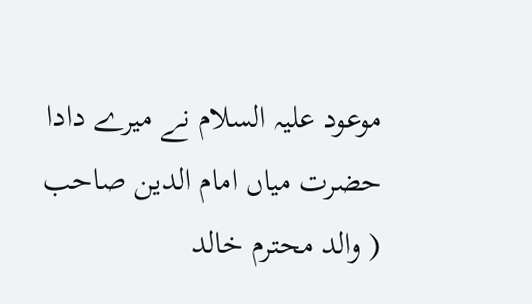موعود علیہ السلام نے میرے دادا حضرت میاں امام الدین صاحب ( والد محترم خالد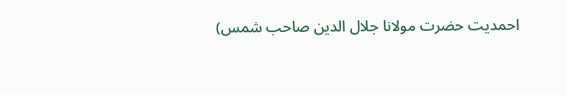احمدیت حضرت مولانا جلال الدین صاحب شمس)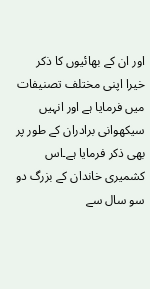اور ان کے بھائیوں کا ذکر خیرا اپنی مختلف تصنیفات میں فرمایا ہے اور انہیں سیکھوانی برادران کے طور پر بھی ذکر فرمایا ہے۔اس کشمیری خاندان کے بزرگ دو سو سال سے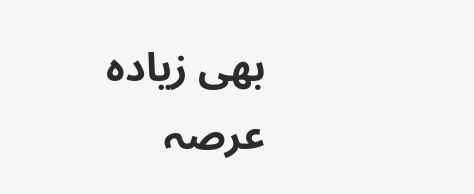بھی زیادہ عرصہ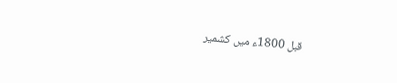قبل 1800ء میں کشمیر